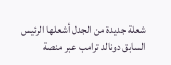شعلة جديدة من الجدل أشعلها الرئيس السابق دونالد ترامب عبر منصة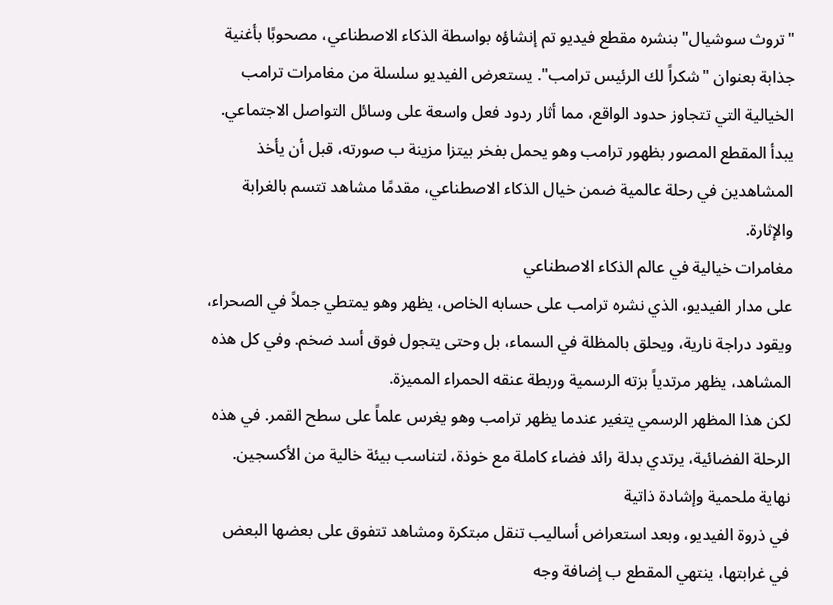"تروث سوشيال" بنشره مقطع فيديو تم إنشاؤه بواسطة الذكاء الاصطناعي، مصحوبًا بأغنية جذابة بعنوان "شكراً لك الرئيس ترامب". يستعرض الفيديو سلسلة من مغامرات ترامب الخيالية التي تتجاوز حدود الواقع، مما أثار ردود فعل واسعة على وسائل التواصل الاجتماعي.
يبدأ المقطع المصور بظهور ترامب وهو يحمل بفخر بيتزا مزينة ب صورته، قبل أن يأخذ المشاهدين في رحلة عالمية ضمن خيال الذكاء الاصطناعي، مقدمًا مشاهد تتسم بالغرابة والإثارة.
مغامرات خيالية في عالم الذكاء الاصطناعي
على مدار الفيديو، الذي نشره ترامب على حسابه الخاص، يظهر وهو يمتطي جملاً في الصحراء، ويقود دراجة نارية، ويحلق بالمظلة في السماء، بل وحتى يتجول فوق أسد ضخم. وفي كل هذه المشاهد، يظهر مرتدياً بزته الرسمية وربطة عنقه الحمراء المميزة.
لكن هذا المظهر الرسمي يتغير عندما يظهر ترامب وهو يغرس علماً على سطح القمر. في هذه الرحلة الفضائية، يرتدي بدلة رائد فضاء كاملة مع خوذة، لتناسب بيئة خالية من الأكسجين.
نهاية ملحمية وإشادة ذاتية
في ذروة الفيديو، وبعد استعراض أساليب تنقل مبتكرة ومشاهد تتفوق على بعضها البعض في غرابتها، ينتهي المقطع ب إضافة وجه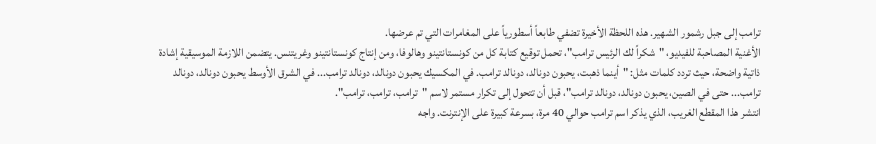ترامب إلى جبل رشمور الشهير. هذه اللحظة الأخيرة تضفي طابعاً أسطورياً على المغامرات التي تم عرضها.
الأغنية المصاحبة للفيديو، "شكراً لك الرئيس ترامب"، تحمل توقيع كتابة كل من كونستانتينو وهالوفا، ومن إنتاج كونستانتينو وغريتنس. يتضمن اللازمة الموسيقية إشادة ذاتية واضحة، حيث تردد كلمات مثل: "أينما ذهبت، يحبون دونالد، دونالد ترامب. في المكسيك يحبون دونالد، دونالد ترامب... في الشرق الأوسط يحبون دونالد، دونالد ترامب... حتى في الصين، يحبون دونالد، دونالد ترامب"، قبل أن تتحول إلى تكرار مستمر لاسم "ترامب، ترامب، ترامب".
انتشر هذا المقطع الغريب، الذي يذكر اسم ترامب حوالي 40 مرة، بسرعة كبيرة على الإنترنت. واجه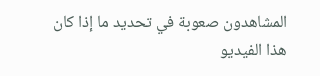المشاهدون صعوبة في تحديد ما إذا كان هذا الفيديو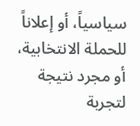سياسياً، أو إعلاناً للحملة الانتخابية، أو مجرد نتيجة لتجربة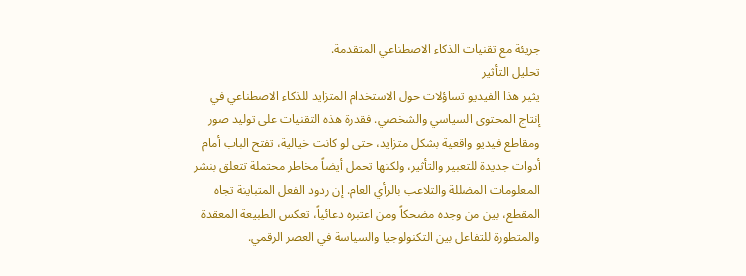جريئة مع تقنيات الذكاء الاصطناعي المتقدمة.
تحليل التأثير
يثير هذا الفيديو تساؤلات حول الاستخدام المتزايد للذكاء الاصطناعي في إنتاج المحتوى السياسي والشخصي. فقدرة هذه التقنيات على توليد صور ومقاطع فيديو واقعية بشكل متزايد، حتى لو كانت خيالية، تفتح الباب أمام أدوات جديدة للتعبير والتأثير، ولكنها تحمل أيضاً مخاطر محتملة تتعلق بنشر المعلومات المضللة والتلاعب بالرأي العام. إن ردود الفعل المتباينة تجاه المقطع، بين من وجده مضحكاً ومن اعتبره دعائياً، تعكس الطبيعة المعقدة والمتطورة للتفاعل بين التكنولوجيا والسياسة في العصر الرقمي.